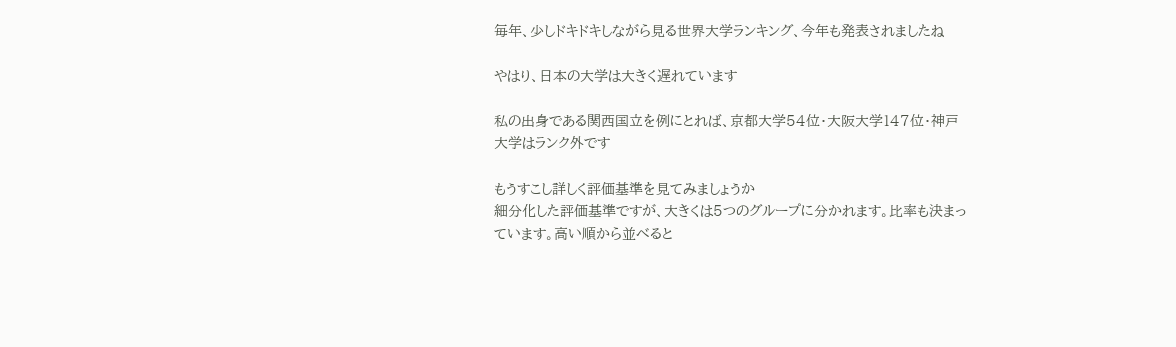毎年、少しドキドキしながら見る世界大学ランキング、今年も発表されましたね

やはり、日本の大学は大きく遅れています

私の出身である関西国立を例にとれば、京都大学54位・大阪大学147位・神戸大学はランク外です

もうすこし詳しく評価基準を見てみましょうか
細分化した評価基準ですが、大きくは5つのグループに分かれます。比率も決まっています。高い順から並べると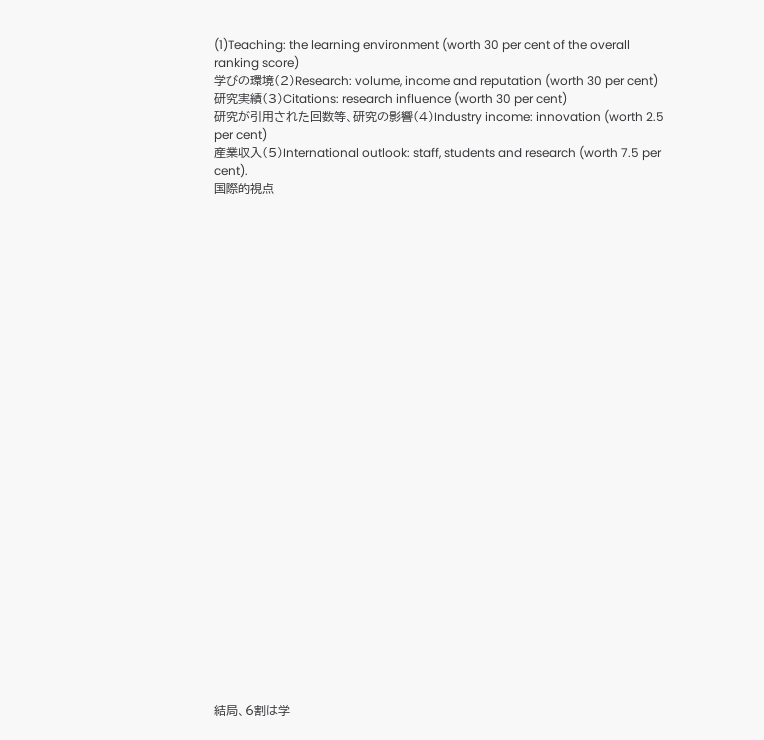(1)Teaching: the learning environment (worth 30 per cent of the overall ranking score)
学びの環境(2)Research: volume, income and reputation (worth 30 per cent)
研究実績(3)Citations: research influence (worth 30 per cent)
研究が引用された回数等、研究の影響(4)Industry income: innovation (worth 2.5 per cent)
産業収入(5)International outlook: staff, students and research (worth 7.5 per cent).
国際的視点




























結局、6割は学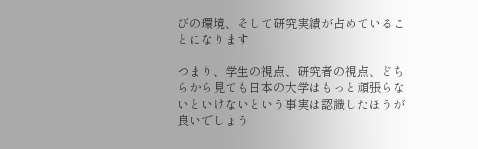びの環境、そして研究実績が占めていることになります

つまり、学生の視点、研究者の視点、どちらから見ても日本の大学はもっと頑張らないといけないという事実は認識したほうが良いでしょう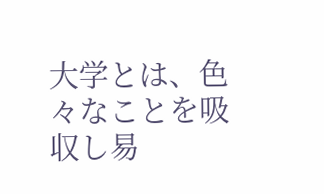大学とは、色々なことを吸収し易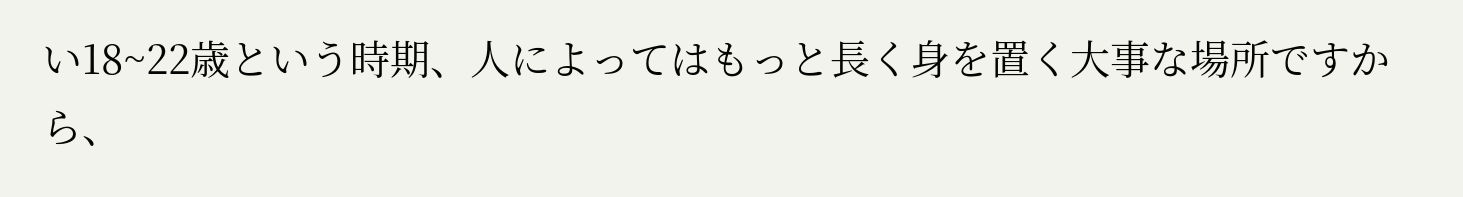い18~22歳という時期、人によってはもっと長く身を置く大事な場所ですから、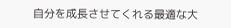自分を成長させてくれる最適な大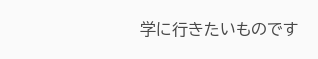学に行きたいものです